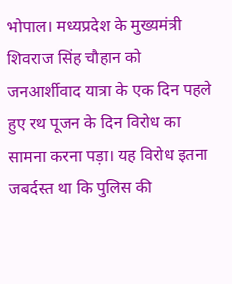भोपाल। मध्यप्रदेश के मुख्यमंत्री शिवराज सिंह चौहान को जनआर्शीवाद यात्रा के एक दिन पहले हुए रथ पूजन के दिन विरोध का सामना करना पड़ा। यह विरोध इतना जबर्दस्त था कि पुलिस की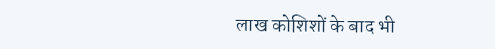लाख कोशिशों के बाद भी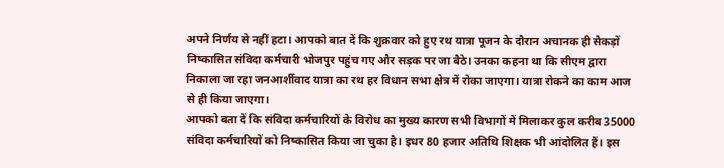अपने निर्णय से नहीं हटा। आपको बात दें कि शुक्रवार को हुए रथ यात्रा पूजन के दौरान अचानक ही सैकड़ों निष्कासित संविदा कर्मचारी भोजपुर पहुंच गए और सड़क पर जा बैठे। उनका कहना था कि सीएम द्वारा निकाला जा रहा जनआर्शीवाद यात्रा का रथ हर विधान सभा क्षेत्र में रोका जाएगा। यात्रा रोकने का काम आज से ही किया जाएगा।
आपको बता दें कि संविदा कर्मचारियों के विरोध का मुख्य कारण सभी विभागों में मिलाकर कुल करीब 35000 संविदा कर्मचारियों को निष्कासित किया जा चुका है। इधर 80 हजार अतिथि शिक्षक भी आंदोलित हैं। इस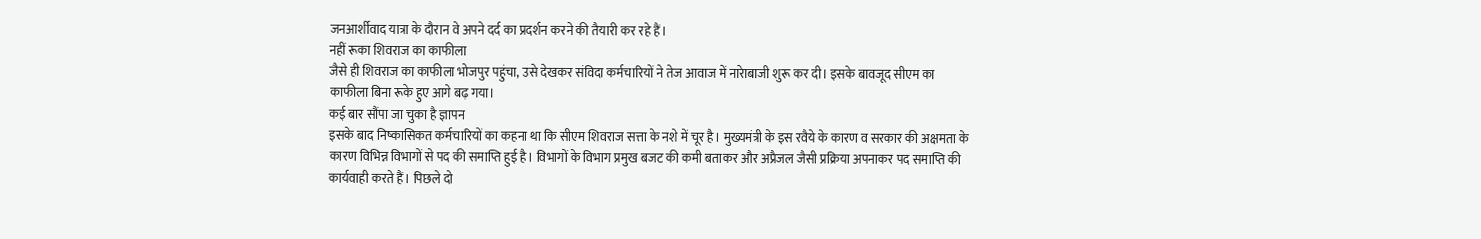जनआर्शीवाद यात्रा के दौरान वे अपने दर्द का प्रदर्शन करने की तैयारी कर रहे हैं।
नहीं रूका शिवराज का काफीला
जैसे ही शिवराज का काफीला भोजपुर पहुंचा, उसे देखकर संविदा कर्मचारियों ने तेज आवाज में नारेाबाजी शुरू कर दी। इसके बावजूद सीएम का काफीला बिना रूके हुए आगे बढ़ गया।
कई बार सौंपा जा चुका है ज्ञापन
इसके बाद निष्कासिकत कर्मचारियों का कहना था कि सीएम शिवराज सत्ता के नशे में चूर है। मुख्यमंत्री के इस रवैये के कारण व सरकार की अक्षमता के कारण विभिन्न विभागों से पद की समाप्ति हुई है। विभागों के विभाग प्रमुख बजट की कमी बताकर और अप्रैजल जैसी प्रक्रिया अपनाकर पद समाप्ति की कार्यवाही करते हैं। पिछले दो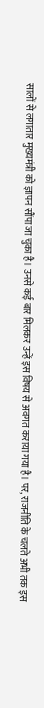सालों से लगातार मुख्यमंत्री को ज्ञापन सौंपा जा चुका है। उनसे कई बार मिलकर उन्हें इस विषय से अवगत कराया गया है। पर, राजनीति के चलते अभी तक इस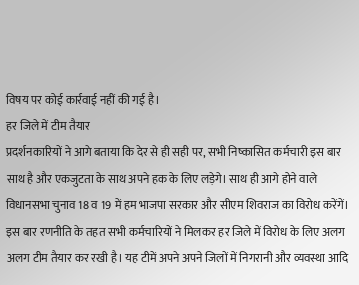विषय पर कोई कार्रवाई नहीं की गई है।
हर जिले में टीम तैयार
प्रदर्शनकारियों ने आगे बताया कि देर से ही सही पर, सभी निष्कासित कर्मचारी इस बार साथ है और एकजुटता के साथ अपने हक के लिए लड़ेगे। साथ ही आगे होने वाले विधानसभा चुनाव 18 व 19 में हम भाजपा सरकार और सीएम शिवराज का विरोध करेंगें। इस बार रणनीति के तहत सभी कर्मचारियों ने मिलकर हर जिले में विरोध के लिए अलग अलग टीम तैयार कर रखी है। यह टीमें अपने अपने जिलों में निगरानी और व्यवस्था आदि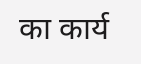का कार्य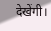देखेंगी।